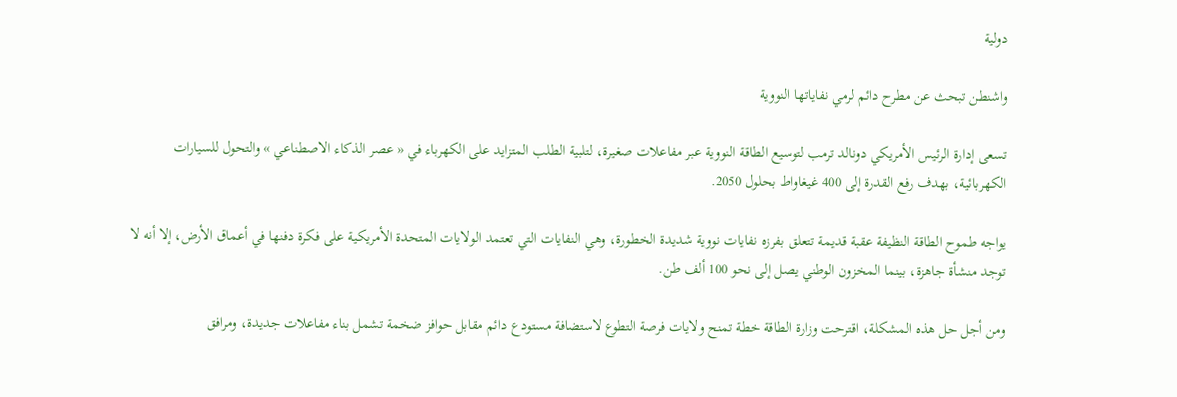دولية

واشنطن تبحث عن مطرح دائم لرمي نفاياتها النووية

تسعى إدارة الرئيس الأمريكي دونالد ترمب لتوسيع الطاقة النووية عبر مفاعلات صغيرة، لتلبية الطلب المتزايد على الكهرباء في « عصر الذكاء الاصطناعي » والتحول للسيارات الكهربائية، بهدف رفع القدرة إلى 400 غيغاواط بحلول 2050.

يواجه طموح الطاقة النظيفة عقبة قديمة تتعلق بفرزه نفايات نووية شديدة الخطورة، وهي النفايات التي تعتمد الولايات المتحدة الأمريكية على فكرة دفنها في أعماق الأرض، إلا أنه لا توجد منشأة جاهزة، بينما المخزون الوطني يصل إلى نحو 100 ألف طن.

ومن أجل حل هذه المشكلة، اقترحت وزارة الطاقة خطة تمنح ولايات فرصة التطوع لاستضافة مستودع دائم مقابل حوافز ضخمة تشمل بناء مفاعلات جديدة، ومرافق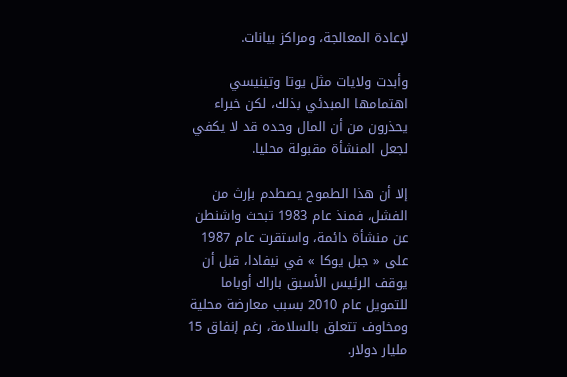لإعادة المعالجة، ومراكز بيانات.

وأبدت ولايات مثل يوتا وتينيسي اهتمامها المبدئي بذلك، لكن خبراء يحذرون من أن المال وحده قد لا يكفي لجعل المنشأة مقبولة محليا.

إلا أن هذا الطموح يصطدم بإرث من الفشل، فمنذ عام 1983 تبحث واشنطن عن منشأة دائمة، واستقرت عام 1987 على « جبل يوكا » في نيفادا، قبل أن يوقف الرئيس الأسبق باراك أوباما للتمويل عام 2010 بسبب معارضة محلية ومخاوف تتعلق بالسلامة، رغم إنفاق 15 مليار دولار.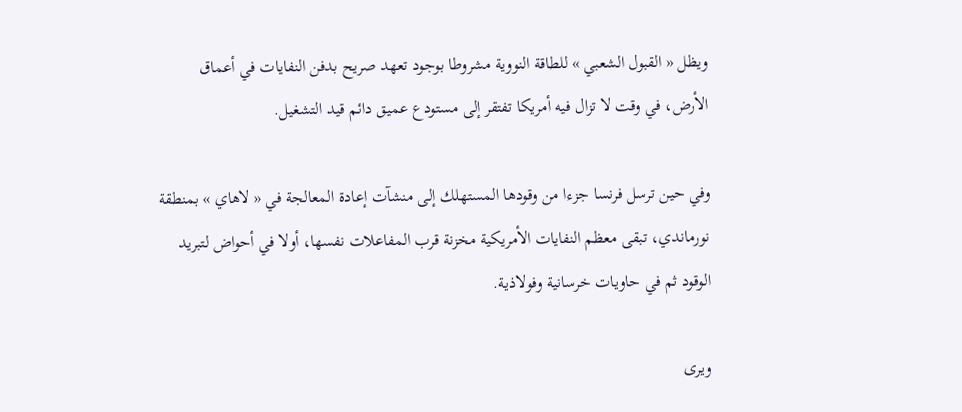ويظل « القبول الشعبي » للطاقة النووية مشروطا بوجود تعهد صريح بدفن النفايات في أعماق الأرض، في وقت لا تزال فيه أمريكا تفتقر إلى مستودع عميق دائم قيد التشغيل.

وفي حين ترسل فرنسا جزءا من وقودها المستهلك إلى منشآت إعادة المعالجة في « لاهاي » بمنطقة نورماندي، تبقى معظم النفايات الأمريكية مخزنة قرب المفاعلات نفسها، أولا في أحواض لتبريد الوقود ثم في حاويات خرسانية وفولاذية.

ويرى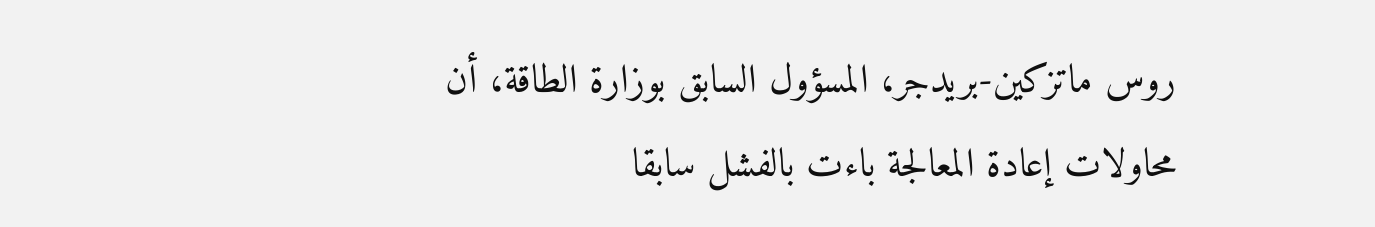روس ماتزكين-بريدجر، المسؤول السابق بوزارة الطاقة، أن محاولات إعادة المعالجة باءت بالفشل سابقا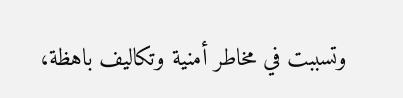وتسببت في مخاطر أمنية وتكاليف باهظة،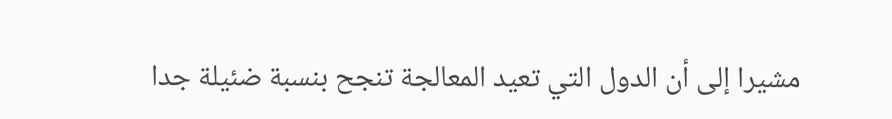مشيرا إلى أن الدول التي تعيد المعالجة تنجح بنسبة ضئيلة جدا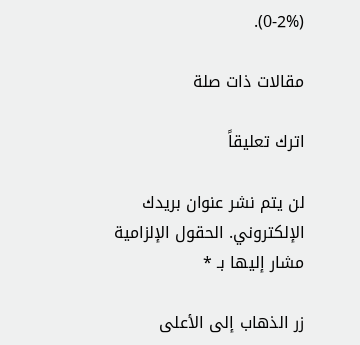(0-2%).

مقالات ذات صلة

اترك تعليقاً

لن يتم نشر عنوان بريدك الإلكتروني. الحقول الإلزامية مشار إليها بـ *

زر الذهاب إلى الأعلى